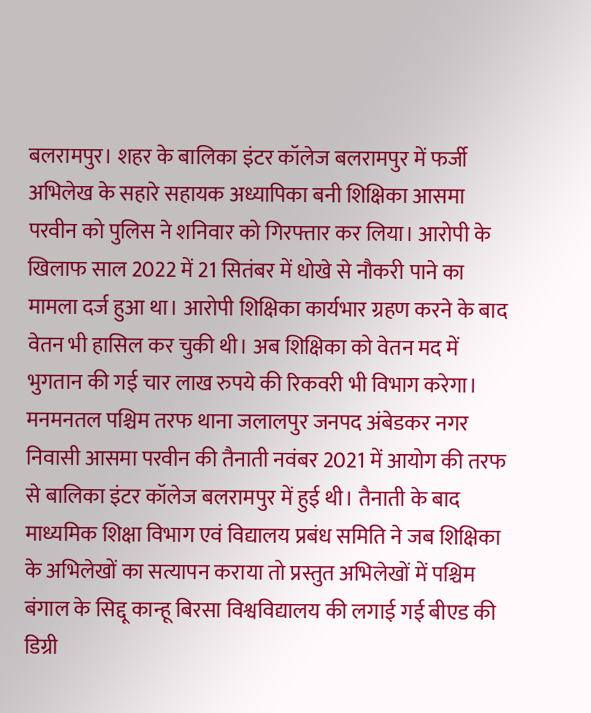बलरामपुर। शहर के बालिका इंटर कॉलेज बलरामपुर में फर्जी अभिलेख के सहारे सहायक अध्यापिका बनी शिक्षिका आसमा परवीन को पुलिस ने शनिवार को गिरफ्तार कर लिया। आरोपी के खिलाफ साल 2022 में 21 सितंबर में धोखे से नौकरी पाने का मामला दर्ज हुआ था। आरोपी शिक्षिका कार्यभार ग्रहण करने के बाद वेतन भी हासिल कर चुकी थी। अब शिक्षिका को वेतन मद में भुगतान की गई चार लाख रुपये की रिकवरी भी विभाग करेगा।
मनमनतल पश्चिम तरफ थाना जलालपुर जनपद अंबेडकर नगर निवासी आसमा परवीन की तैनाती नवंबर 2021 में आयोग की तरफ से बालिका इंटर कॉलेज बलरामपुर में हुई थी। तैनाती के बाद माध्यमिक शिक्षा विभाग एवं विद्यालय प्रबंध समिति ने जब शिक्षिका के अभिलेखों का सत्यापन कराया तो प्रस्तुत अभिलेखों में पश्चिम बंगाल के सिद्दू कान्हू बिरसा विश्वविद्यालय की लगाई गई बीएड की डिग्री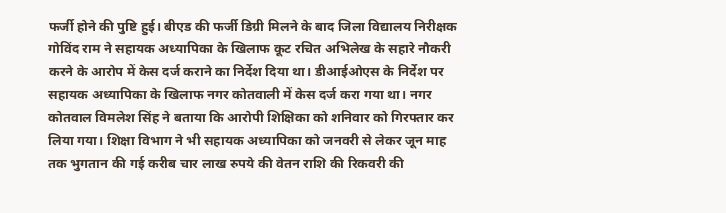फर्जी होने की पुष्टि हुई। बीएड की फर्जी डिग्री मिलने के बाद जिला विद्यालय निरीक्षक गोविंद राम ने सहायक अध्यापिका के खिलाफ कूट रचित अभिलेख के सहारे नौकरी करने के आरोप में केस दर्ज कराने का निर्देश दिया था। डीआईओएस के निर्देश पर सहायक अध्यापिका के खिलाफ नगर कोतवाली में केस दर्ज करा गया था। नगर कोतवाल विमलेश सिंह ने बताया कि आरोपी शिक्षिका को शनिवार को गिरफ्तार कर लिया गया। शिक्षा विभाग ने भी सहायक अध्यापिका को जनवरी से लेकर जून माह तक भुगतान की गई करीब चार लाख रुपये की वेतन राशि की रिकवरी की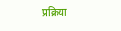प्रक्रिया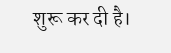शुरू कर दी है।